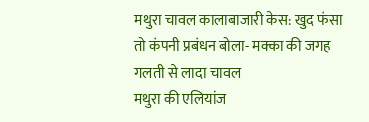मथुरा चावल कालाबाजारी केस: खुद फंसा तो कंपनी प्रबंधन बोला- मक्का की जगह गलती से लादा चावल
मथुरा की एलियांज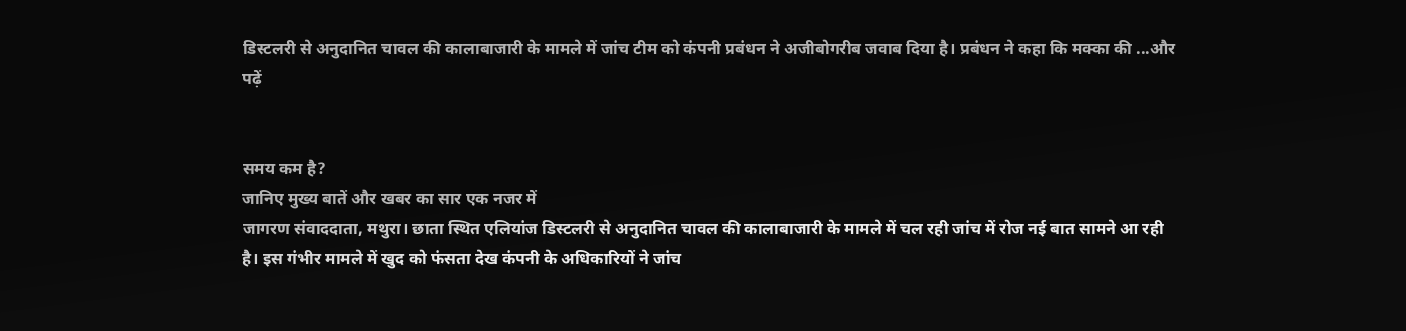डिस्टलरी से अनुदानित चावल की कालाबाजारी के मामले में जांच टीम को कंपनी प्रबंधन ने अजीबोगरीब जवाब दिया है। प्रबंधन ने कहा कि मक्का की ...और पढ़ें


समय कम है?
जानिए मुख्य बातें और खबर का सार एक नजर में
जागरण संवाददाता, मथुरा। छाता स्थित एलियांज डिस्टलरी से अनुदानित चावल की कालाबाजारी के मामले में चल रही जांच में रोज नई बात सामने आ रही है। इस गंभीर मामले में खुद को फंसता देख कंपनी के अधिकारियों ने जांच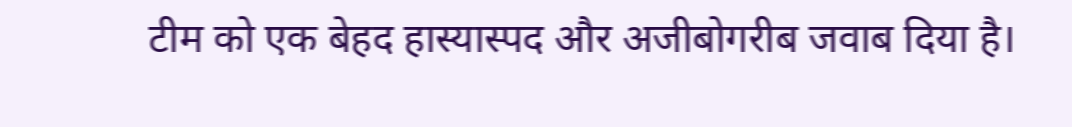टीम को एक बेहद हास्यास्पद और अजीबोगरीब जवाब दिया है।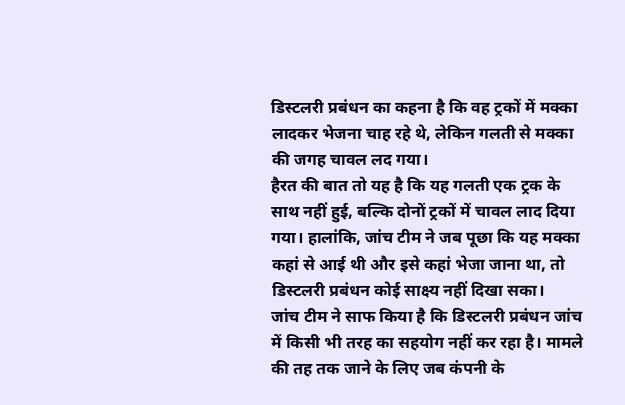डिस्टलरी प्रबंधन का कहना है कि वह ट्रकों में मक्का लादकर भेजना चाह रहे थे, लेकिन गलती से मक्का की जगह चावल लद गया।
हैरत की बात तो यह है कि यह गलती एक ट्रक के साथ नहीं हुई, बल्कि दोनों ट्रकों में चावल लाद दिया गया। हालांकि, जांच टीम ने जब पूछा कि यह मक्का कहां से आई थी और इसे कहां भेजा जाना था, तो डिस्टलरी प्रबंधन कोई साक्ष्य नहीं दिखा सका।
जांच टीम ने साफ किया है कि डिस्टलरी प्रबंधन जांच में किसी भी तरह का सहयोग नहीं कर रहा है। मामले की तह तक जाने के लिए जब कंपनी के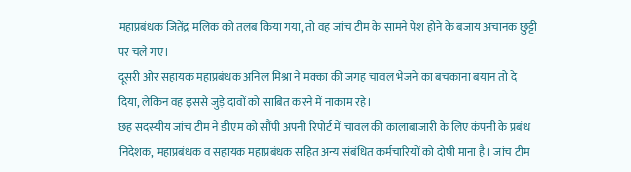महाप्रबंधक जितेंद्र मलिक को तलब किया गया, तो वह जांच टीम के सामने पेश होने के बजाय अचानक छुट्टी पर चले गए।
दूसरी ओर सहायक महाप्रबंधक अनिल मिश्रा ने मक्का की जगह चावल भेजने का बचकाना बयान तो दे दिया, लेकिन वह इससे जुड़े दावों को साबित करने में नाकाम रहे।
छह सदस्यीय जांच टीम ने डीएम को सौंपी अपनी रिपोर्ट में चावल की कालाबाजारी के लिए कंपनी के प्रबंध निदेशक, महाप्रबंधक व सहायक महाप्रबंधक सहित अन्य संबंधित कर्मचारियों को दोषी माना है। जांच टीम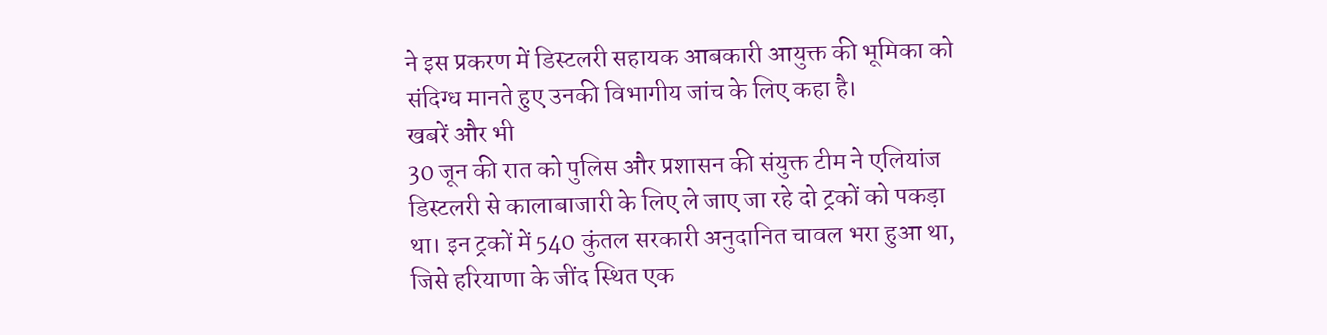ने इस प्रकरण में डिस्टलरी सहायक आबकारी आयुक्त की भूमिका को संदिग्ध मानते हुए उनकी विभागीय जांच के लिए कहा है।
खबरें और भी
30 जून की रात को पुलिस और प्रशासन की संयुक्त टीम ने एलियांज डिस्टलरी से कालाबाजारी के लिए ले जाए जा रहे दो ट्रकों को पकड़ा था। इन ट्रकों में 540 कुंतल सरकारी अनुदानित चावल भरा हुआ था, जिसे हरियाणा के जींद स्थित एक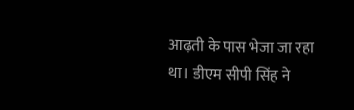आढ़ती के पास भेजा जा रहा था। डीएम सीपी सिंह ने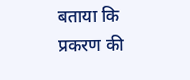बताया कि प्रकरण की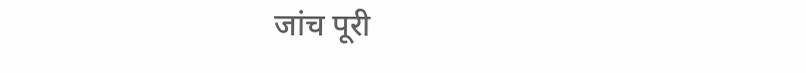जांच पूरी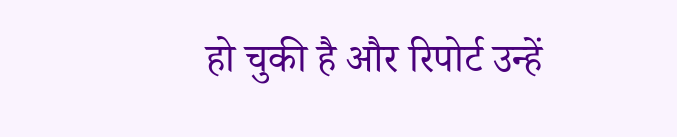हो चुकी है और रिपोर्ट उन्हें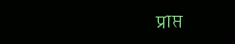प्राप्त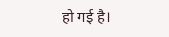हो गई है।